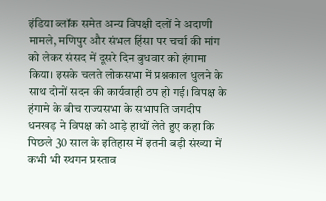इंडिया ब्लॉक समेत अन्य विपक्षी दलों ने अदाणी मामले, मणिपुर और संभल हिंसा पर चर्चा की मांग को लेकर संसद में दूसरे दिन बुधवार को हंगामा किया। इसके चलते लोकसभा में प्रश्नकाल धुलने के साथ दोनों सदन की कार्यवाही ठप हो गई। विपक्ष के हंगामे के बीच राज्यसभा के सभापति जगदीप धनखड़ ने विपक्ष को आड़े हाथों लेते हुए कहा कि पिछले 30 साल के इतिहास में इतनी बड़ी संख्या में कभी भी स्थगन प्रस्ताव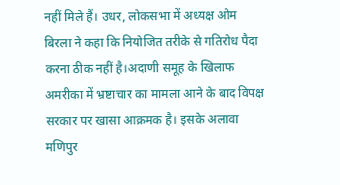नहीं मिले हैं। उधर, लोकसभा में अध्यक्ष ओम बिरला ने कहा कि नियोजित तरीके से गतिरोध पैदा करना ठीक नहीं है।अदाणी समूह के खिलाफ अमरीका में भ्रष्टाचार का मामला आने के बाद विपक्ष सरकार पर खासा आक्रमक है। इसके अलावा मणिपुर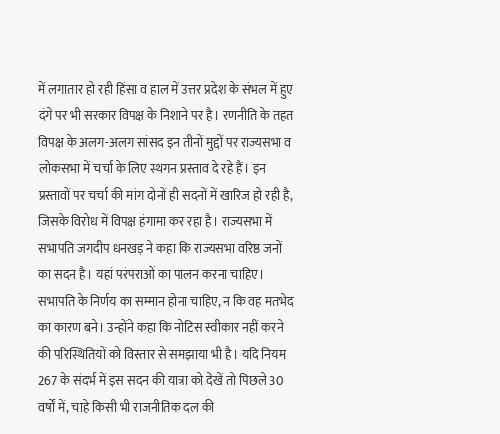में लगातार हो रही हिंसा व हाल में उत्तर प्रदेश के संभल में हुए दंगे पर भी सरकार विपक्ष के निशाने पर है। रणनीति के तहत विपक्ष के अलग-अलग सांसद इन तीनों मुद्दों पर राज्यसभा व लोकसभा में चर्चा के लिए स्थगन प्रस्ताव दे रहे हैं। इन प्रस्तावों पर चर्चा की मांग दोनों ही सदनों में खारिज हो रही है, जिसके विरोध में विपक्ष हंगामा कर रहा है। राज्यसभा में सभापति जगदीप धनखड़ ने कहा कि राज्यसभा वरिष्ठ जनों का सदन है। यहां परंपराओं का पालन करना चाहिए। सभापति के निर्णय का सम्मान होना चाहिए, न कि वह मतभेद का कारण बने। उन्होंने कहा कि नोटिस स्वीकार नहीं करने की परिस्थितियों को विस्तार से समझाया भी है। यदि नियम 267 के संदर्भ में इस सदन की यात्रा को देखें तो पिछले 30 वर्षों में, चाहे किसी भी राजनीतिक दल की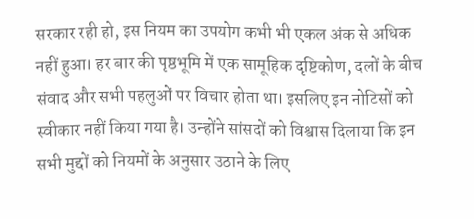सरकार रही हो, इस नियम का उपयोग कभी भी एकल अंक से अधिक नहीं हुआ। हर बार की पृष्ठभूमि में एक सामूहिक दृष्टिकोण, दलों के बीच संवाद और सभी पहलुओं पर विचार होता था। इसलिए इन नोटिसों को स्वीकार नहीं किया गया है। उन्होंने सांसदों को विश्वास दिलाया कि इन सभी मुद्दों को नियमों के अनुसार उठाने के लिए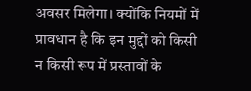अवसर मिलेगा। क्योंकि नियमों में प्रावधान है कि इन मुद्दों को किसी न किसी रूप में प्रस्तावों के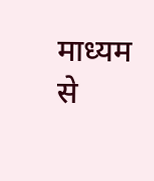माध्यम से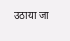उठाया जा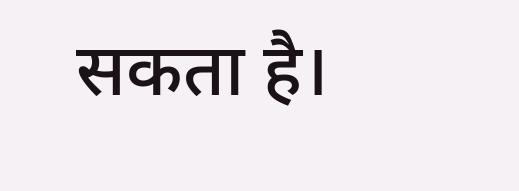सकता है।